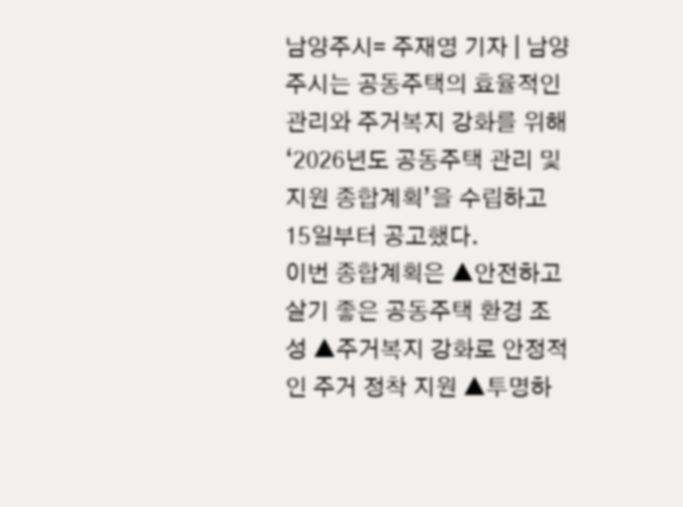남양주시= 주재영 기자 | 남양주시는 공동주택의 효율적인 관리와 주거복지 강화를 위해 ‘2026년도 공동주택 관리 및 지원 종합계획’을 수립하고 15일부터 공고했다.
이번 종합계획은 ▲안전하고 살기 좋은 공동주택 환경 조성 ▲주거복지 강화로 안정적인 주거 정착 지원 ▲투명하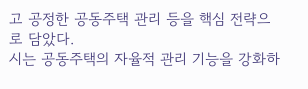고 공정한 공동주택 관리 등을 핵심 전략으로 담았다.
시는 공동주택의 자율적 관리 기능을 강화하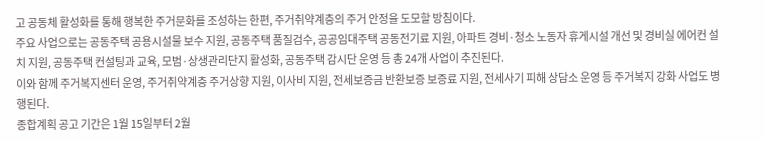고 공동체 활성화를 통해 행복한 주거문화를 조성하는 한편, 주거취약계층의 주거 안정을 도모할 방침이다.
주요 사업으로는 공동주택 공용시설물 보수 지원, 공동주택 품질검수, 공공임대주택 공동전기료 지원, 아파트 경비·청소 노동자 휴게시설 개선 및 경비실 에어컨 설치 지원, 공동주택 컨설팅과 교육, 모범·상생관리단지 활성화, 공동주택 감시단 운영 등 총 24개 사업이 추진된다.
이와 함께 주거복지센터 운영, 주거취약계층 주거상향 지원, 이사비 지원, 전세보증금 반환보증 보증료 지원, 전세사기 피해 상담소 운영 등 주거복지 강화 사업도 병행된다.
종합계획 공고 기간은 1월 15일부터 2월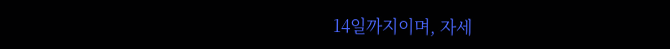14일까지이며, 자세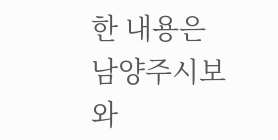한 내용은 남양주시보와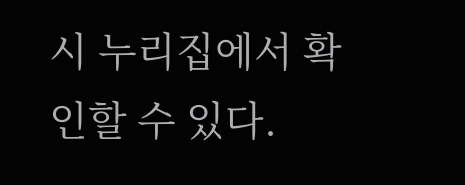시 누리집에서 확인할 수 있다.